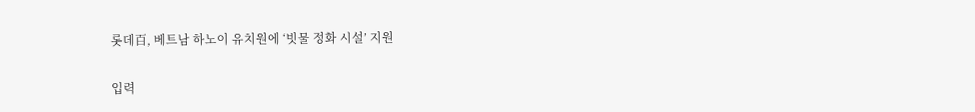롯데百, 베트남 하노이 유치원에 ‘빗물 정화 시설’ 지원

입력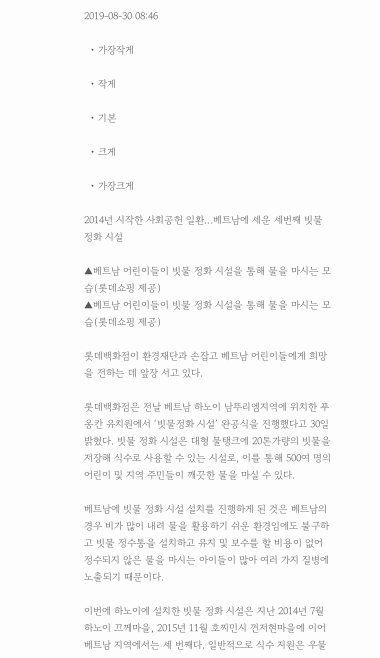2019-08-30 08:46

  • 가장작게

  • 작게

  • 기본

  • 크게

  • 가장크게

2014년 시작한 사회공헌 일환...베트남에 세운 세번째 빗물 정화 시설

▲베트남 어린이들이 빗물 정화 시설을 통해 물을 마시는 모습(롯데쇼핑 제공)
▲베트남 어린이들이 빗물 정화 시설을 통해 물을 마시는 모습(롯데쇼핑 제공)

롯데백화점이 환경재단과 손잡고 베트남 어린이들에게 희망을 전하는 데 앞장 서고 있다.

롯데백화점은 전날 베트남 하노이 남뚜리엠지역에 위치한 푸옹칸 유치원에서 ‘빗물정화 시설’ 완공식을 진행했다고 30일 밝혔다. 빗물 정화 시설은 대형 물탱크에 20톤가량의 빗물을 저장해 식수로 사용할 수 있는 시설로, 이를 통해 500여 명의 어린이 및 지역 주민들이 깨끗한 물을 마실 수 있다.

베트남에 빗물 정화 시설 설치를 진행하게 된 것은 베트남의 경우 비가 많이 내려 물을 활용하기 쉬운 환경임에도 불구하고 빗물 정수통을 설치하고 유지 및 보수를 할 비용이 없어 정수되지 않은 물을 마시는 아이들이 많아 여러 가지 질병에 노출되기 때문이다.

이번에 하노이에 설치한 빗물 정화 시설은 지난 2014년 7월 하노이 끄께마을, 2015년 11월 호찌민시 껀저현마을에 이어 베트남 지역에서는 세 번째다. 일반적으로 식수 지원은 우물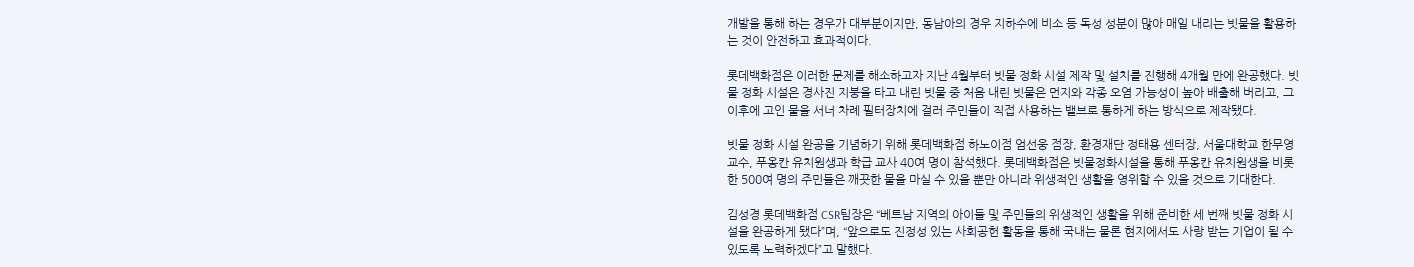개발을 통해 하는 경우가 대부분이지만, 동남아의 경우 지하수에 비소 등 독성 성분이 많아 매일 내리는 빗물을 활용하는 것이 안전하고 효과적이다.

롯데백화점은 이러한 문제를 해소하고자 지난 4월부터 빗물 정화 시설 제작 및 설치를 진행해 4개월 만에 완공했다. 빗물 정화 시설은 경사진 지붕을 타고 내린 빗물 중 처음 내린 빗물은 먼지와 각종 오염 가능성이 높아 배출해 버리고, 그 이후에 고인 물을 서너 차례 필터장치에 걸러 주민들이 직접 사용하는 밸브로 통하게 하는 방식으로 제작됐다.

빗물 정화 시설 완공을 기념하기 위해 롯데백화점 하노이점 엄선웅 점장, 환경재단 정태용 센터장, 서울대학교 한무영 교수, 푸옹칸 유치원생과 학급 교사 40여 명이 참석했다. 롯데백화점은 빗물정화시설을 통해 푸옹칸 유치원생을 비롯한 500여 명의 주민들은 깨끗한 물을 마실 수 있을 뿐만 아니라 위생적인 생활을 영위할 수 있을 것으로 기대한다.

김성경 롯데백화점 CSR팀장은 “베트남 지역의 아이들 및 주민들의 위생적인 생활을 위해 준비한 세 번째 빗물 정화 시설을 완공하게 됐다”며, “앞으로도 진정성 있는 사회공헌 활동을 통해 국내는 물론 현지에서도 사랑 받는 기업이 될 수 있도록 노력하겠다”고 말했다.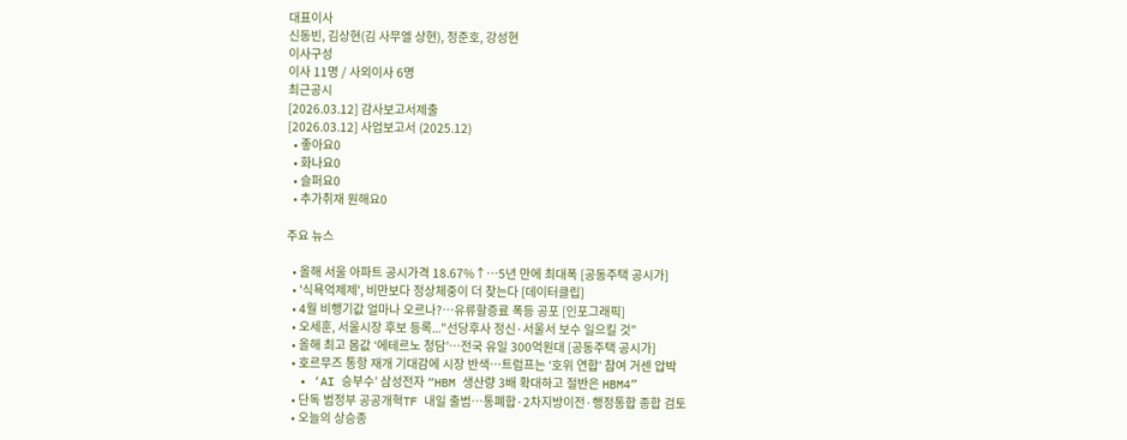대표이사
신동빈, 김상현(김 사무엘 상현), 정준호, 강성현
이사구성
이사 11명 / 사외이사 6명
최근공시
[2026.03.12] 감사보고서제출
[2026.03.12] 사업보고서 (2025.12)
  • 좋아요0
  • 화나요0
  • 슬퍼요0
  • 추가취재 원해요0

주요 뉴스

  • 올해 서울 아파트 공시가격 18.67%↑…5년 만에 최대폭 [공동주택 공시가]
  • '식욕억제제', 비만보다 정상체중이 더 찾는다 [데이터클립]
  • 4월 비행기값 얼마나 오르나?…유류할증료 폭등 공포 [인포그래픽]
  • 오세훈, 서울시장 후보 등록..."선당후사 정신·서울서 보수 일으킬 것"
  • 올해 최고 몸값 ‘에테르노 청담’⋯전국 유일 300억원대 [공동주택 공시가]
  • 호르무즈 통항 재개 기대감에 시장 반색…트럼프는 ‘호위 연합’ 참여 거센 압박
  • ‘AI 승부수’ 삼성전자 “HBM 생산량 3배 확대하고 절반은 HBM4”
  • 단독 범정부 공공개혁TF 내일 출범…통폐합·2차지방이전·행정통합 종합 검토
  • 오늘의 상승종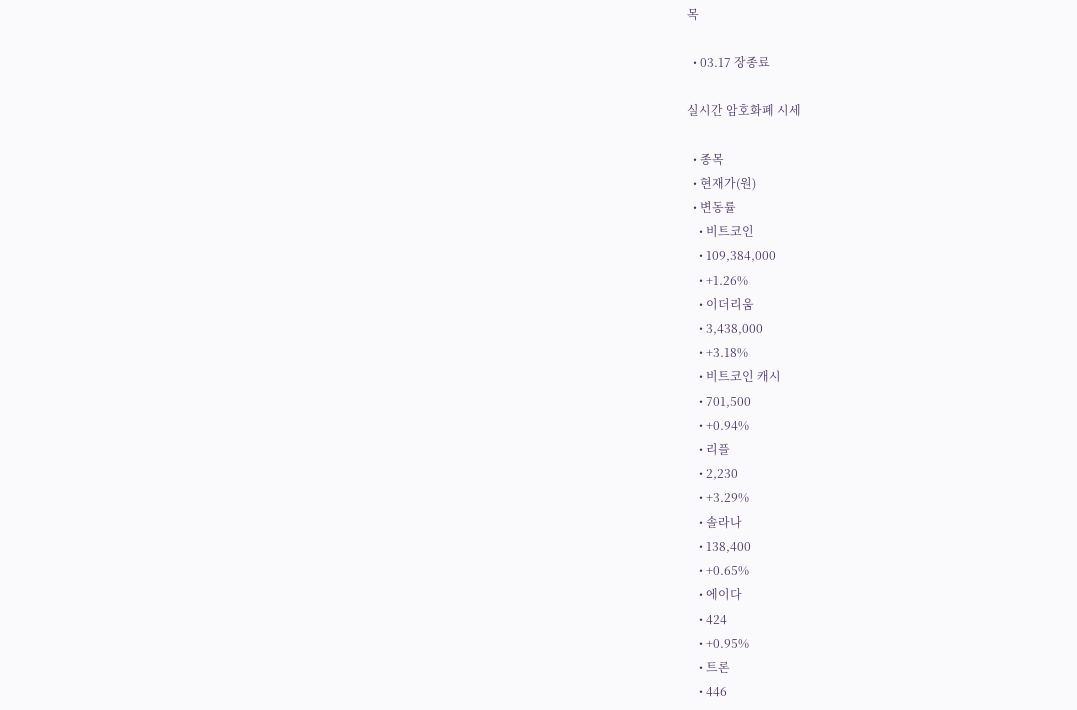목

  • 03.17 장종료

실시간 암호화폐 시세

  • 종목
  • 현재가(원)
  • 변동률
    • 비트코인
    • 109,384,000
    • +1.26%
    • 이더리움
    • 3,438,000
    • +3.18%
    • 비트코인 캐시
    • 701,500
    • +0.94%
    • 리플
    • 2,230
    • +3.29%
    • 솔라나
    • 138,400
    • +0.65%
    • 에이다
    • 424
    • +0.95%
    • 트론
    • 446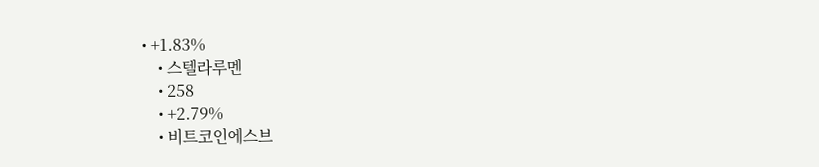• +1.83%
    • 스텔라루멘
    • 258
    • +2.79%
    • 비트코인에스브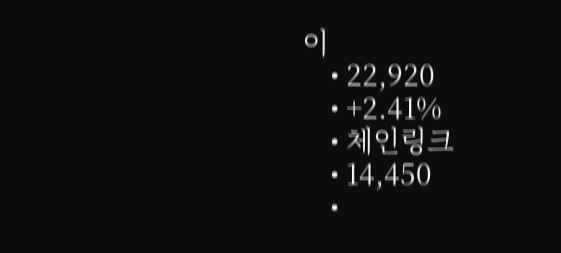이
    • 22,920
    • +2.41%
    • 체인링크
    • 14,450
    •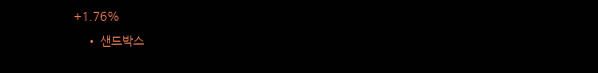+1.76%
    • 샌드박스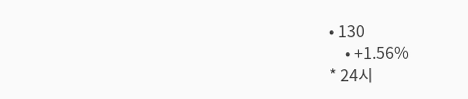• 130
    • +1.56%
* 24시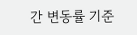간 변동률 기준